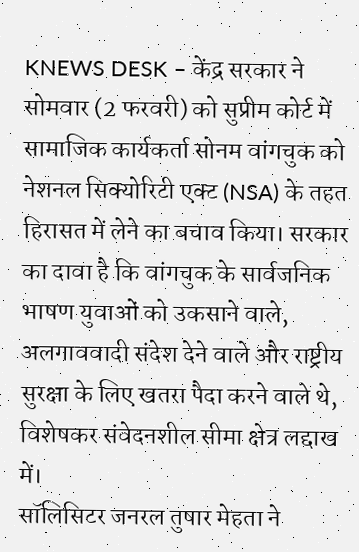KNEWS DESK – केंद्र सरकार ने सोमवार (2 फरवरी) को सुप्रीम कोर्ट में सामाजिक कार्यकर्ता सोनम वांगचुक को नेशनल सिक्योरिटी एक्ट (NSA) के तहत हिरासत में लेने का बचाव किया। सरकार का दावा है कि वांगचुक के सार्वजनिक भाषण युवाओं को उकसाने वाले, अलगाववादी संदेश देने वाले और राष्ट्रीय सुरक्षा के लिए खतरा पैदा करने वाले थे, विशेषकर संवेदनशील सीमा क्षेत्र लद्दाख में।
सॉलिसिटर जनरल तुषार मेहता ने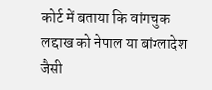कोर्ट में बताया कि वांगचुक लद्दाख को नेपाल या बांग्लादेश जैसी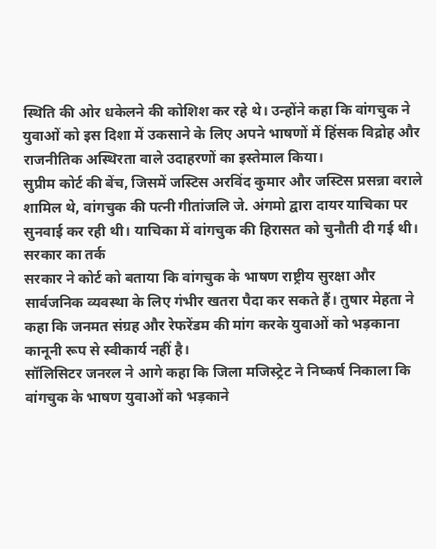स्थिति की ओर धकेलने की कोशिश कर रहे थे। उन्होंने कहा कि वांगचुक ने युवाओं को इस दिशा में उकसाने के लिए अपने भाषणों में हिंसक विद्रोह और राजनीतिक अस्थिरता वाले उदाहरणों का इस्तेमाल किया।
सुप्रीम कोर्ट की बेंच, जिसमें जस्टिस अरविंद कुमार और जस्टिस प्रसन्ना वराले शामिल थे, वांगचुक की पत्नी गीतांजलि जे. अंगमो द्वारा दायर याचिका पर सुनवाई कर रही थी। याचिका में वांगचुक की हिरासत को चुनौती दी गई थी।
सरकार का तर्क
सरकार ने कोर्ट को बताया कि वांगचुक के भाषण राष्ट्रीय सुरक्षा और सार्वजनिक व्यवस्था के लिए गंभीर खतरा पैदा कर सकते हैं। तुषार मेहता ने कहा कि जनमत संग्रह और रेफरेंडम की मांग करके युवाओं को भड़काना कानूनी रूप से स्वीकार्य नहीं है।
सॉलिसिटर जनरल ने आगे कहा कि जिला मजिस्ट्रेट ने निष्कर्ष निकाला कि वांगचुक के भाषण युवाओं को भड़काने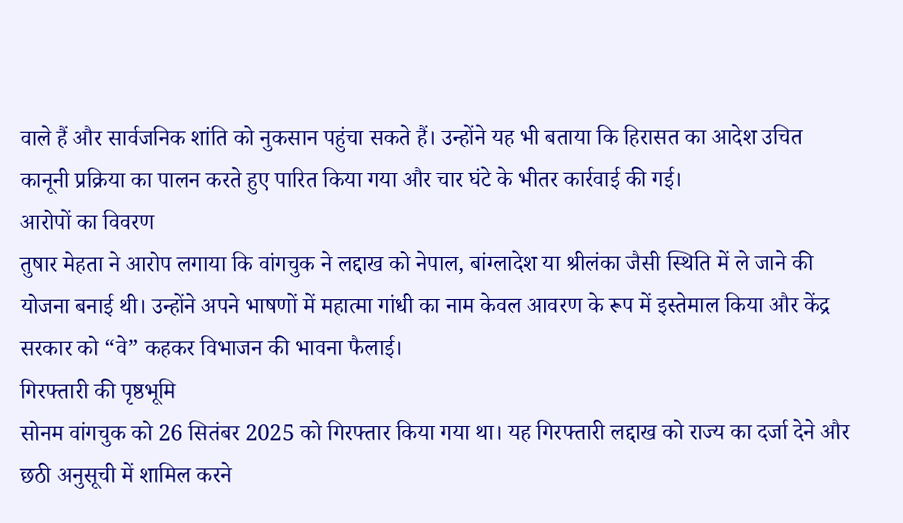वाले हैं और सार्वजनिक शांति को नुकसान पहुंचा सकते हैं। उन्होंने यह भी बताया कि हिरासत का आदेश उचित कानूनी प्रक्रिया का पालन करते हुए पारित किया गया और चार घंटे के भीतर कार्रवाई की गई।
आरोपों का विवरण
तुषार मेहता ने आरोप लगाया कि वांगचुक ने लद्दाख को नेपाल, बांग्लादेश या श्रीलंका जैसी स्थिति में ले जाने की योजना बनाई थी। उन्होंने अपने भाषणों में महात्मा गांधी का नाम केवल आवरण के रूप में इस्तेमाल किया और केंद्र सरकार को “वे” कहकर विभाजन की भावना फैलाई।
गिरफ्तारी की पृष्ठभूमि
सोनम वांगचुक को 26 सितंबर 2025 को गिरफ्तार किया गया था। यह गिरफ्तारी लद्दाख को राज्य का दर्जा देने और छठी अनुसूची में शामिल करने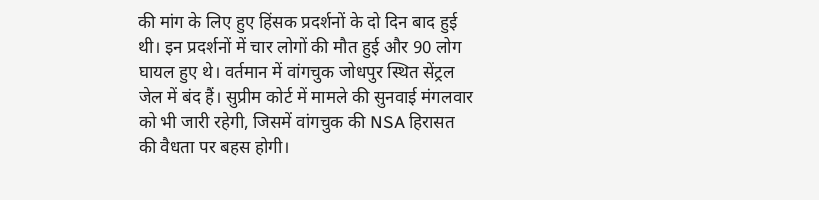की मांग के लिए हुए हिंसक प्रदर्शनों के दो दिन बाद हुई थी। इन प्रदर्शनों में चार लोगों की मौत हुई और 90 लोग घायल हुए थे। वर्तमान में वांगचुक जोधपुर स्थित सेंट्रल जेल में बंद हैं। सुप्रीम कोर्ट में मामले की सुनवाई मंगलवार को भी जारी रहेगी, जिसमें वांगचुक की NSA हिरासत की वैधता पर बहस होगी।